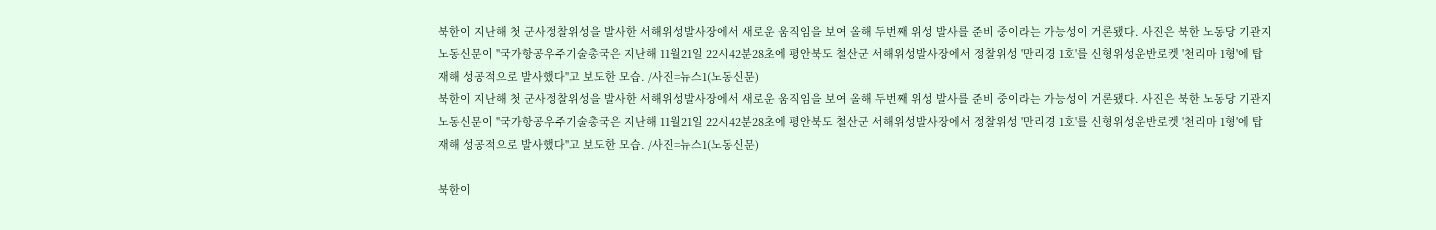북한이 지난해 첫 군사정찰위성을 발사한 서해위성발사장에서 새로운 움직임을 보여 올해 두번째 위성 발사를 준비 중이라는 가능성이 거론됐다. 사진은 북한 노동당 기관지 노동신문이 "국가항공우주기술총국은 지난해 11월21일 22시42분28초에 평안북도 철산군 서해위성발사장에서 정찰위성 '만리경 1호'를 신형위성운반로켓 '천리마 1형'에 탑재해 성공적으로 발사했다"고 보도한 모습. /사진=뉴스1(노동신문)
북한이 지난해 첫 군사정찰위성을 발사한 서해위성발사장에서 새로운 움직임을 보여 올해 두번째 위성 발사를 준비 중이라는 가능성이 거론됐다. 사진은 북한 노동당 기관지 노동신문이 "국가항공우주기술총국은 지난해 11월21일 22시42분28초에 평안북도 철산군 서해위성발사장에서 정찰위성 '만리경 1호'를 신형위성운반로켓 '천리마 1형'에 탑재해 성공적으로 발사했다"고 보도한 모습. /사진=뉴스1(노동신문)

북한이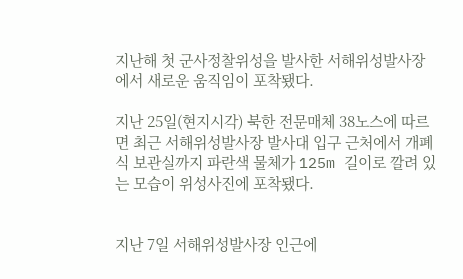지난해 첫 군사정찰위성을 발사한 서해위성발사장에서 새로운 움직임이 포착됐다.

지난 25일(현지시각) 북한 전문매체 38노스에 따르면 최근 서해위성발사장 발사대 입구 근처에서 개폐식 보관실까지 파란색 물체가 125m 길이로 깔려 있는 모습이 위성사진에 포착됐다.


지난 7일 서해위성발사장 인근에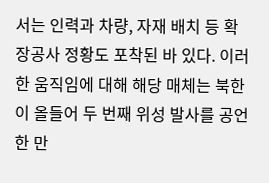서는 인력과 차량, 자재 배치 등 확장공사 정황도 포착된 바 있다. 이러한 움직임에 대해 해당 매체는 북한이 올들어 두 번째 위성 발사를 공언한 만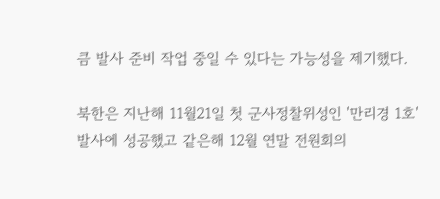큼 발사 준비 작업 중일 수 있다는 가능성을 제기했다.

북한은 지난해 11월21일 첫 군사정찰위성인 '만리경 1호' 발사에 성공했고 같은해 12월 연말 전원회의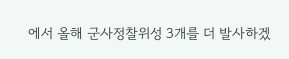에서 올해 군사정찰위성 3개를 더 발사하겠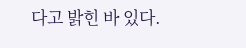다고 밝힌 바 있다.